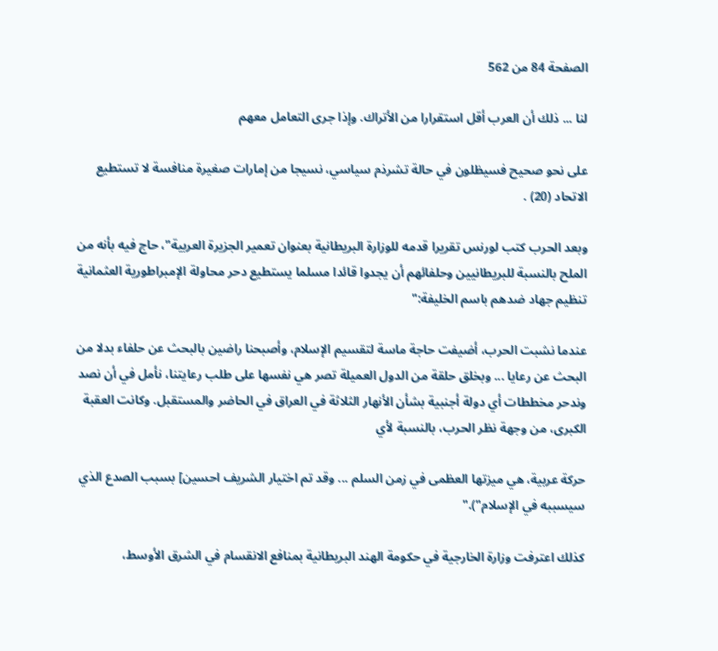الصفحة 84 من 562

لنا ... ذلك أن العرب أقل استقرارا من الأتراك. وإذا جرى التعامل معهم

على نحو صحيح فسيظلون في حالة تشرذم سياسي، نسيجا من إمارات صغيرة منافسة لا تستطيع الاتحاد (20) .

وبعد الحرب كتب لورنس تقريرا قدمه للوزارة البريطانية بعنوان تعمير الجزيرة العربية"، حاج فيه بأنه من الملح بالنسبة للبريطانيين وحلفائهم أن يجدوا قائدا مسلما يستطيع دحر محاولة الإمبراطورية العثمانية تنظيم جهاد ضدهم باسم الخليفة:"

عندما نشبت الحرب، أضيفت حاجة ماسة لتقسيم الإسلام، وأصبحنا راضين بالبحث عن حلفاء بدلا من البحث عن رعايا ... وبخلق حلقة من الدول العميلة تصر هي نفسها على طلب رعايتنا، نأمل في أن نصد وندحر مخططات أي دولة أجنبية بشأن الأنهار الثلاثة في العراق في الحاضر والمستقبل. وكانت العقبة الكبرى، من وجهة نظر الحرب، بالنسبة لأي

حركة عربية، هي ميزتها العظمى في زمن السلم ... وقد تم اختيار الشريف احسين] بسبب الصدع الذي سيسببه في الإسلام")."

كذلك اعترفت وزارة الخارجية في حكومة الهند البريطانية بمنافع الانقسام في الشرق الأوسط،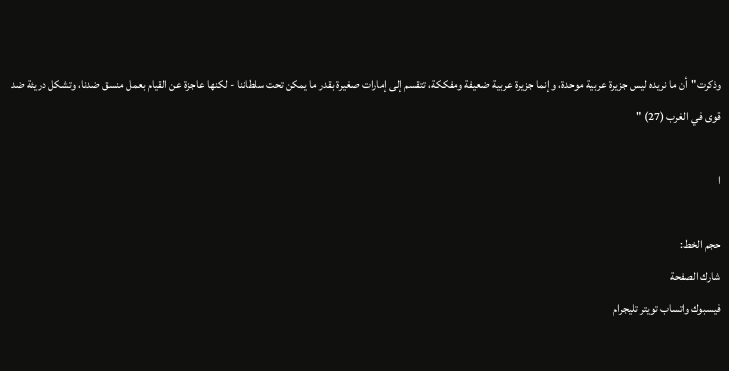وذكرت"أن ما نريده ليس جزيرة عربية موحدة، وإنما جزيرة عربية ضعيفة ومفككة، تتقسم إلى إمارات صغيرة بقدر ما يمكن تحت سلطاننا - لكنها عاجزة عن القيام بعمل منسق ضدنا، وتشكل دريئة ضد قوى في الغرب (27) "

ا

حجم الخط:
شارك الصفحة
فيسبوك واتساب تويتر تليجرام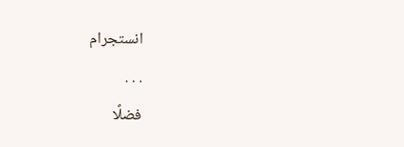انستجرام
. . .
فضلًا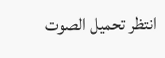انتظر تحميل الصوت